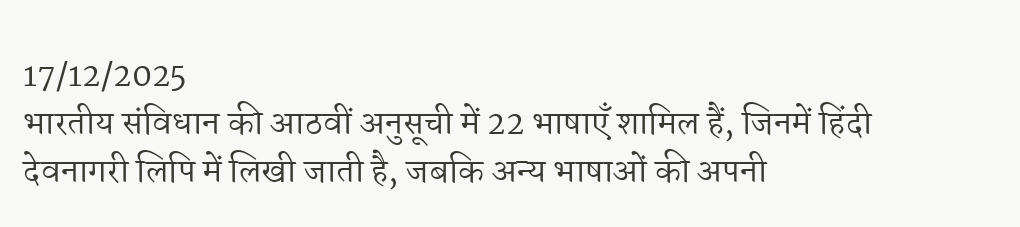17/12/2025
भारतीय संविधान की आठवीं अनुसूची में 22 भाषाएँ शामिल हैं, जिनमें हिंदी देवनागरी लिपि में लिखी जाती है, जबकि अन्य भाषाओं की अपनी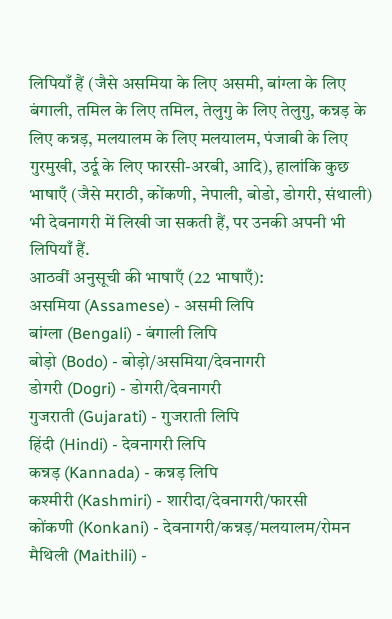लिपियाँ हैं (जैसे असमिया के लिए असमी, बांग्ला के लिए बंगाली, तमिल के लिए तमिल, तेलुगु के लिए तेलुगु, कन्नड़ के लिए कन्नड़, मलयालम के लिए मलयालम, पंजाबी के लिए गुरमुखी, उर्दू के लिए फारसी-अरबी, आदि), हालांकि कुछ भाषाएँ (जैसे मराठी, कोंकणी, नेपाली, बोडो, डोगरी, संथाली) भी देवनागरी में लिखी जा सकती हैं, पर उनकी अपनी भी लिपियाँ हैं.
आठवीं अनुसूची की भाषाएँ (22 भाषाएँ):
असमिया (Assamese) - असमी लिपि
बांग्ला (Bengali) - बंगाली लिपि
बोड़ो (Bodo) - बोड़ो/असमिया/देवनागरी
डोगरी (Dogri) - डोगरी/देवनागरी
गुजराती (Gujarati) - गुजराती लिपि
हिंदी (Hindi) - देवनागरी लिपि
कन्नड़ (Kannada) - कन्नड़ लिपि
कश्मीरी (Kashmiri) - शारीदा/देवनागरी/फारसी
कोंकणी (Konkani) - देवनागरी/कन्नड़/मलयालम/रोमन
मैथिली (Maithili) -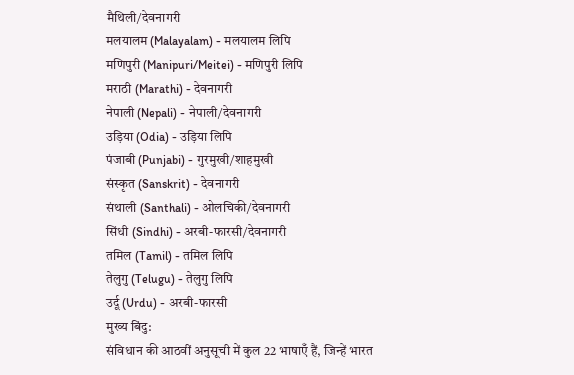मैथिली/देवनागरी
मलयालम (Malayalam) - मलयालम लिपि
मणिपुरी (Manipuri/Meitei) - मणिपुरी लिपि
मराठी (Marathi) - देवनागरी
नेपाली (Nepali) - नेपाली/देवनागरी
उड़िया (Odia) - उड़िया लिपि
पंजाबी (Punjabi) - गुरमुखी/शाहमुखी
संस्कृत (Sanskrit) - देवनागरी
संथाली (Santhali) - ओलचिकी/देवनागरी
सिंधी (Sindhi) - अरबी-फारसी/देवनागरी
तमिल (Tamil) - तमिल लिपि
तेलुगु (Telugu) - तेलुगु लिपि
उर्दू (Urdu) - अरबी-फारसी
मुख्य बिंदु:
संविधान की आठवीं अनुसूची में कुल 22 भाषाएँ हैं, जिन्हें भारत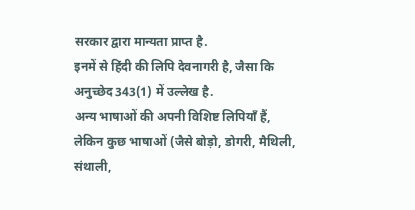सरकार द्वारा मान्यता प्राप्त है.
इनमें से हिंदी की लिपि देवनागरी है, जैसा कि अनुच्छेद 343(1) में उल्लेख है.
अन्य भाषाओं की अपनी विशिष्ट लिपियाँ हैं, लेकिन कुछ भाषाओं (जैसे बोड़ो, डोगरी, मैथिली, संथाली,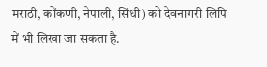मराठी, कोंकणी, नेपाली, सिंधी) को देवनागरी लिपि में भी लिखा जा सकता है.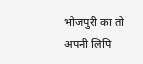भोजपुरी का तो अपनी लिपि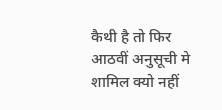कैथी है तो फिर आठवीं अनुसूची मे शामिल क्यो नहीं